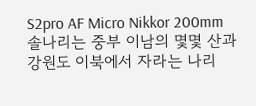S2pro AF Micro Nikkor 200mm 솔나리는 중부 이남의 몇몇 산과 강원도 이북에서 자라는 나리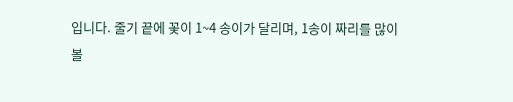입니다. 줄기 끝에 꽃이 1~4 송이가 달리며, 1송이 짜리를 많이 볼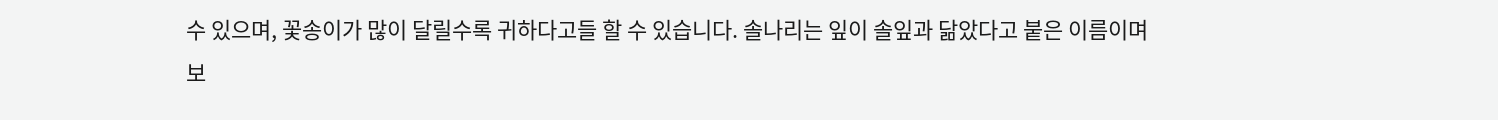수 있으며, 꽃송이가 많이 달릴수록 귀하다고들 할 수 있습니다. 솔나리는 잎이 솔잎과 닮았다고 붙은 이름이며 보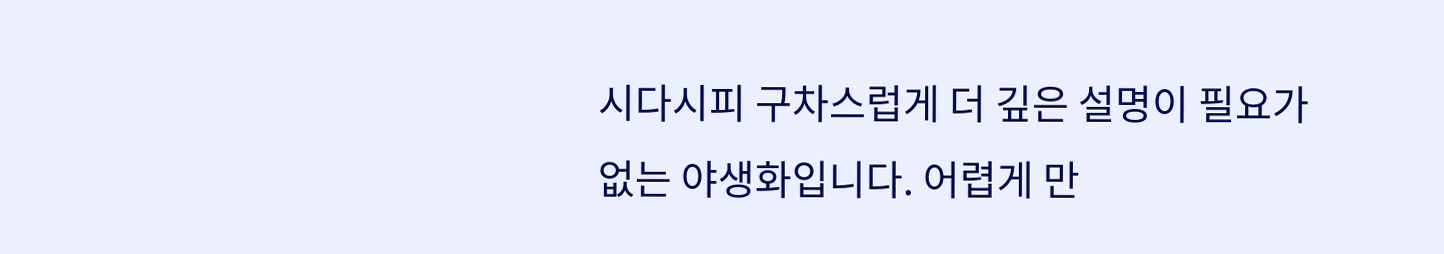시다시피 구차스럽게 더 깊은 설명이 필요가 없는 야생화입니다. 어렵게 만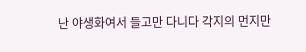난 야생화여서 들고만 다니다 각지의 먼지만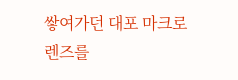쌓여가던 대포 마크로렌즈를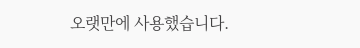오랫만에 사용했습니다.